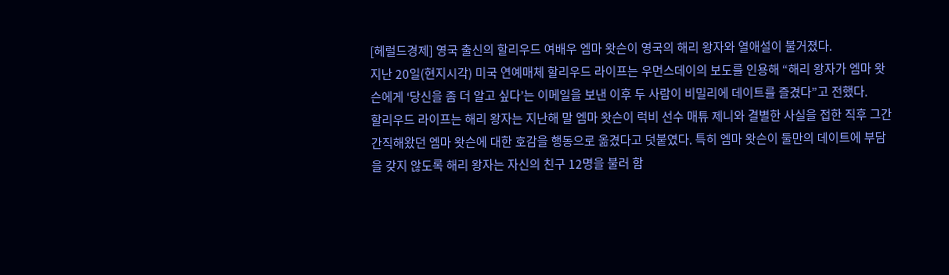[헤럴드경제] 영국 출신의 할리우드 여배우 엠마 왓슨이 영국의 해리 왕자와 열애설이 불거졌다.
지난 20일(현지시각) 미국 연예매체 할리우드 라이프는 우먼스데이의 보도를 인용해 “해리 왕자가 엠마 왓슨에게 ‘당신을 좀 더 알고 싶다’는 이메일을 보낸 이후 두 사람이 비밀리에 데이트를 즐겼다”고 전했다.
할리우드 라이프는 해리 왕자는 지난해 말 엠마 왓슨이 럭비 선수 매튜 제니와 결별한 사실을 접한 직후 그간 간직해왔던 엠마 왓슨에 대한 호감을 행동으로 옮겼다고 덧붙였다. 특히 엠마 왓슨이 둘만의 데이트에 부담을 갖지 않도록 해리 왕자는 자신의 친구 12명을 불러 함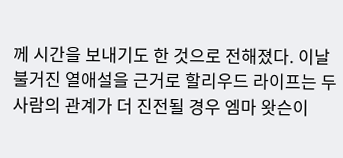께 시간을 보내기도 한 것으로 전해졌다. 이날 불거진 열애설을 근거로 할리우드 라이프는 두 사람의 관계가 더 진전될 경우 엠마 왓슨이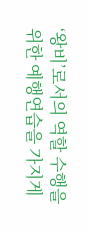‘왕비’로서의 역할 수행을 위한 예행연습을 가지게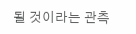될 것이라는 관측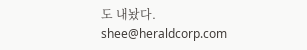도 내놨다.
shee@heraldcorp.com